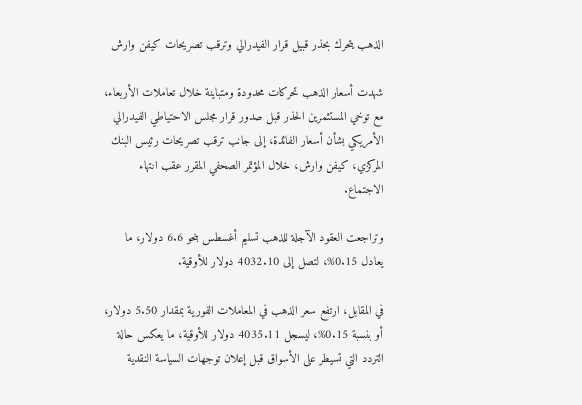الذهب يتحرك بحذر قبيل قرار الفيدرالي وترقب تصريحات كيفن وارش

شهدت أسعار الذهب تحركات محدودة ومتباينة خلال تعاملات الأربعاء، مع توخي المستثمرين الحذر قبل صدور قرار مجلس الاحتياطي الفيدرالي الأمريكي بشأن أسعار الفائدة، إلى جانب ترقب تصريحات رئيس البنك المركزي، كيفن وارش، خلال المؤتمر الصحفي المقرر عقب انتهاء الاجتماع.

وتراجعت العقود الآجلة للذهب تسليم أغسطس بنحو 6.6 دولار، ما يعادل 0.15%، لتصل إلى 4032.10 دولار للأوقية.

في المقابل، ارتفع سعر الذهب في المعاملات الفورية بمقدار 5.50 دولار، أو بنسبة 0.15%، ليسجل 4035.11 دولار للأوقية، ما يعكس حالة التردد التي تسيطر على الأسواق قبل إعلان توجهات السياسة النقدية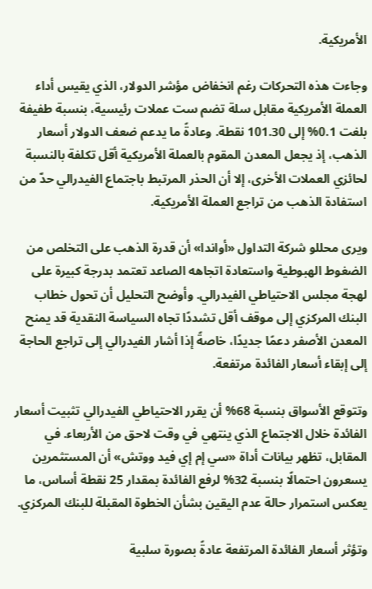الأمريكية.

وجاءت هذه التحركات رغم انخفاض مؤشر الدولار، الذي يقيس أداء العملة الأمريكية مقابل سلة تضم ست عملات رئيسية، بنسبة طفيفة بلغت 0.1% إلى 101.30 نقطة. وعادةً ما يدعم ضعف الدولار أسعار الذهب، إذ يجعل المعدن المقوم بالعملة الأمريكية أقل تكلفة بالنسبة لحائزي العملات الأخرى، إلا أن الحذر المرتبط باجتماع الفيدرالي حدّ من استفادة الذهب من تراجع العملة الأمريكية.

ويرى محللو شركة التداول «أواندا» أن قدرة الذهب على التخلص من الضغوط الهبوطية واستعادة اتجاهه الصاعد تعتمد بدرجة كبيرة على لهجة مجلس الاحتياطي الفيدرالي. وأوضح التحليل أن تحول خطاب البنك المركزي إلى موقف أقل تشددًا تجاه السياسة النقدية قد يمنح المعدن الأصفر دعمًا جديدًا، خاصةً إذا أشار الفيدرالي إلى تراجع الحاجة إلى إبقاء أسعار الفائدة مرتفعة.

وتتوقع الأسواق بنسبة 68% أن يقرر الاحتياطي الفيدرالي تثبيت أسعار الفائدة خلال الاجتماع الذي ينتهي في وقت لاحق من الأربعاء. في المقابل، تظهر بيانات أداة «سي إم إي فيد ووتش» أن المستثمرين يسعرون احتمالًا بنسبة 32% لرفع الفائدة بمقدار 25 نقطة أساس، ما يعكس استمرار حالة عدم اليقين بشأن الخطوة المقبلة للبنك المركزي.

وتؤثر أسعار الفائدة المرتفعة عادةً بصورة سلبية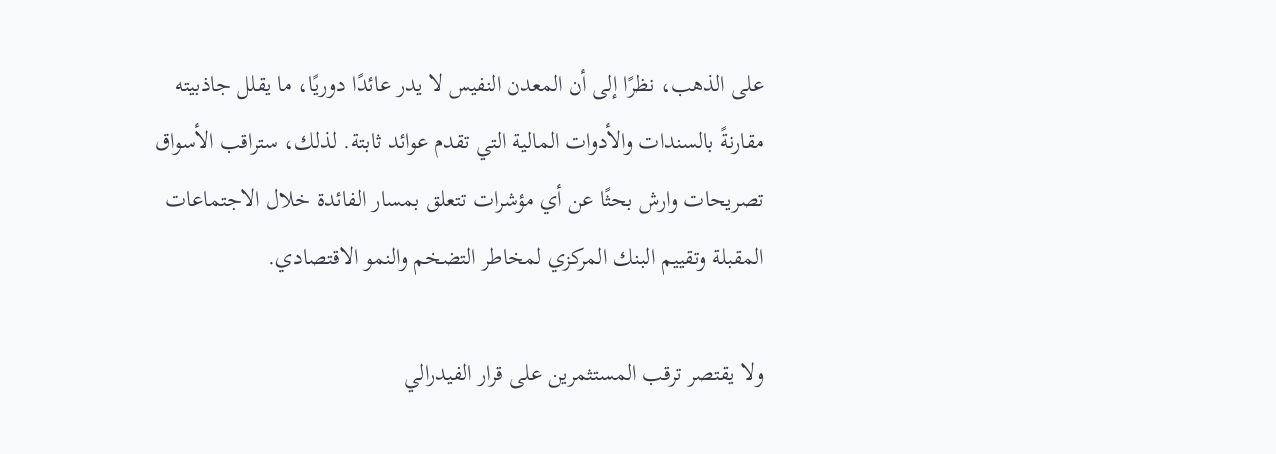على الذهب، نظرًا إلى أن المعدن النفيس لا يدر عائدًا دوريًا، ما يقلل جاذبيته مقارنةً بالسندات والأدوات المالية التي تقدم عوائد ثابتة. لذلك، ستراقب الأسواق تصريحات وارش بحثًا عن أي مؤشرات تتعلق بمسار الفائدة خلال الاجتماعات المقبلة وتقييم البنك المركزي لمخاطر التضخم والنمو الاقتصادي.

ولا يقتصر ترقب المستثمرين على قرار الفيدرالي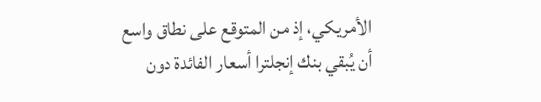الأمريكي، إذ من المتوقع على نطاق واسع أن يُبقي بنك إنجلترا أسعار الفائدة دون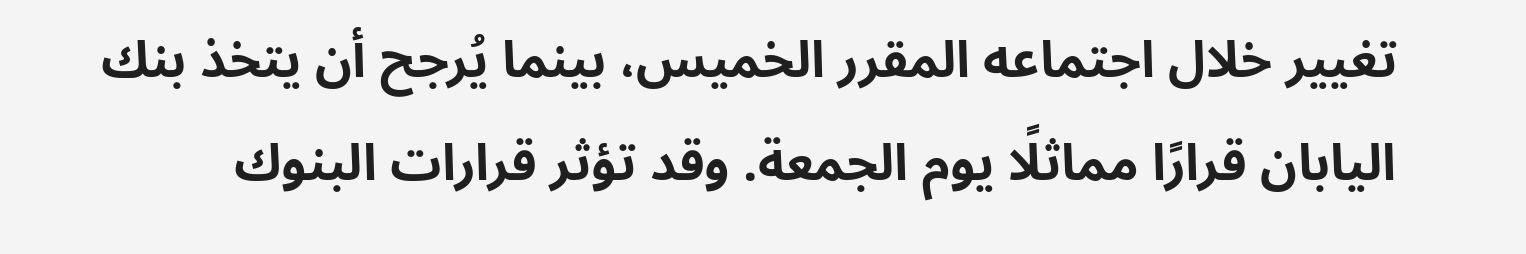تغيير خلال اجتماعه المقرر الخميس، بينما يُرجح أن يتخذ بنك اليابان قرارًا مماثلًا يوم الجمعة. وقد تؤثر قرارات البنوك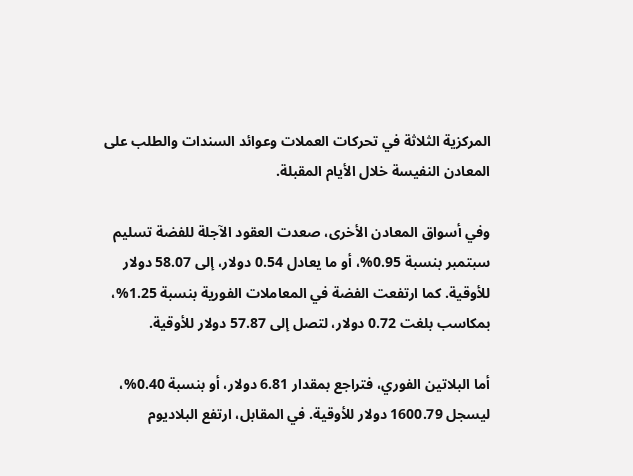المركزية الثلاثة في تحركات العملات وعوائد السندات والطلب على المعادن النفيسة خلال الأيام المقبلة.

وفي أسواق المعادن الأخرى، صعدت العقود الآجلة للفضة تسليم سبتمبر بنسبة 0.95%، أو ما يعادل 0.54 دولار، إلى 58.07 دولار للأوقية. كما ارتفعت الفضة في المعاملات الفورية بنسبة 1.25%، بمكاسب بلغت 0.72 دولار، لتصل إلى 57.87 دولار للأوقية.

أما البلاتين الفوري، فتراجع بمقدار 6.81 دولار، أو بنسبة 0.40%، ليسجل 1600.79 دولار للأوقية. في المقابل، ارتفع البلاديوم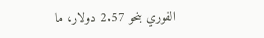الفوري بنحو 2.57 دولار، ما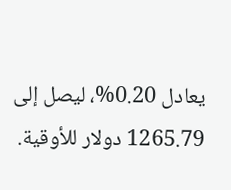يعادل 0.20%، ليصل إلى 1265.79 دولار للأوقية.